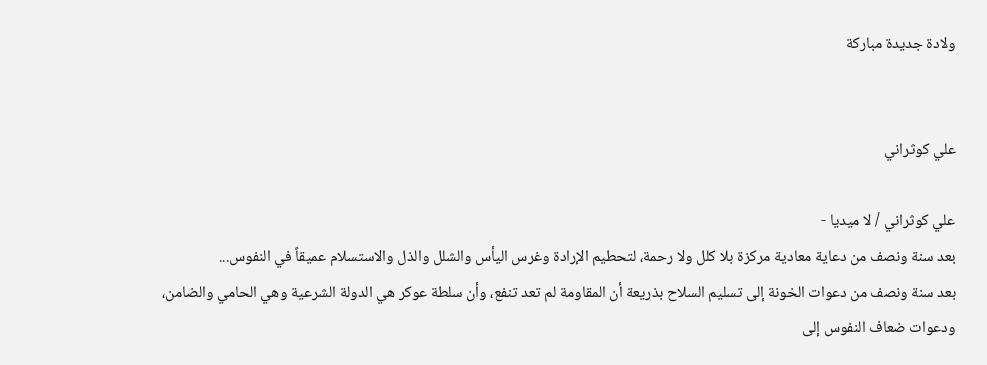ولادة جديدة مباركة


علي كوثراني

علي كوثراني / لا ميديا -
بعد سنة ونصف من دعاية معادية مركزة بلا كلل ولا رحمة، لتحطيم الإرادة وغرس اليأس والشلل والذل والاستسلام عميقاً في النفوس...
بعد سنة ونصف من دعوات الخونة إلى تسليم السلاح بذريعة أن المقاومة لم تعد تنفع، وأن سلطة عوكر هي الدولة الشرعية وهي الحامي والضامن، ودعوات ضعاف النفوس إلى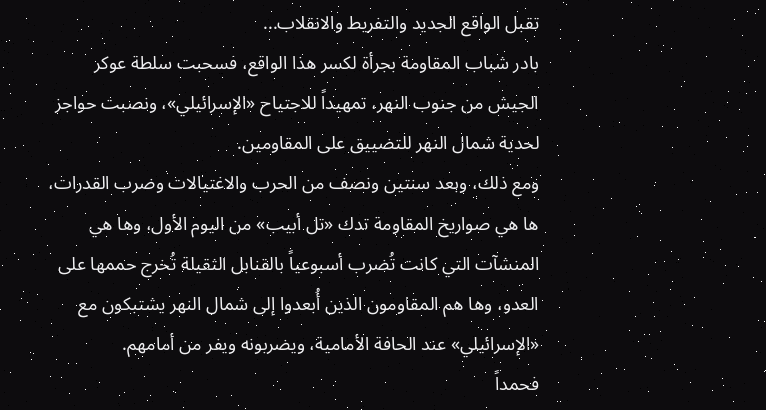تقبل الواقع الجديد والتفريط والانقلاب...
بادر شباب المقاومة بجرأة لكسر هذا الواقع، فسحبت سلطة عوكر الجيش من جنوب النهر، تمهيداً للاجتياح «الإسرائيلي»، ونصبت حواجز لحدية شمال النهر للتضييق على المقاومين.
ومع ذلك، وبعد سنتين ونصف من الحرب والاغتيالات وضرب القدرات، ها هي صواريخ المقاومة تدك «تل أبيب» من اليوم الأول، وها هي المنشآت التي كانت تُضرب أسبوعياً بالقنابل الثقيلة تُخرج حممها على العدو، وها هم المقاومون الذين أُبعدوا إلى شمال النهر يشتبكون مع «الإسرائيلي» عند الحافة الأمامية، ويضربونه ويفر من أمامهم.
فحمداً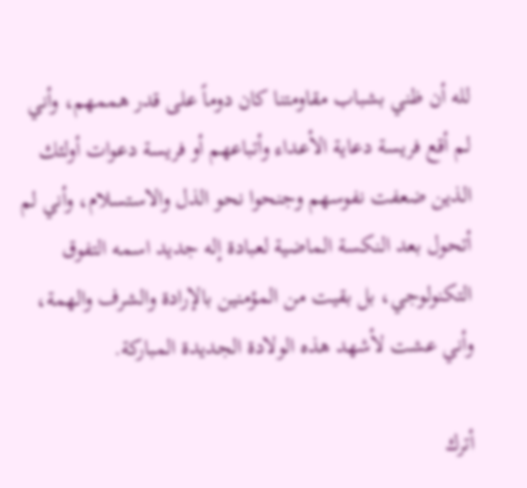لله أن ظني بشباب مقاومتنا كان دوماً على قدر هممهم، وأني لم أقع فريسة دعاية الأعداء وأتباعهم أو فريسة دعوات أولئك الذين ضعفت نفوسهم وجنحوا نحو الذل والاستسلام، وأني لم أتحول بعد النكسة الماضية لعبادة إله جديد اسمه التفوق التكنولوجي، بل بقيت من المؤمنين بالإرادة والشرف والهمة، وأني عشت لأشهد هذه الولادة الجديدة المباركة.

أترك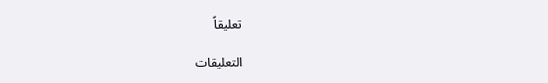تعليقاً

التعليقات